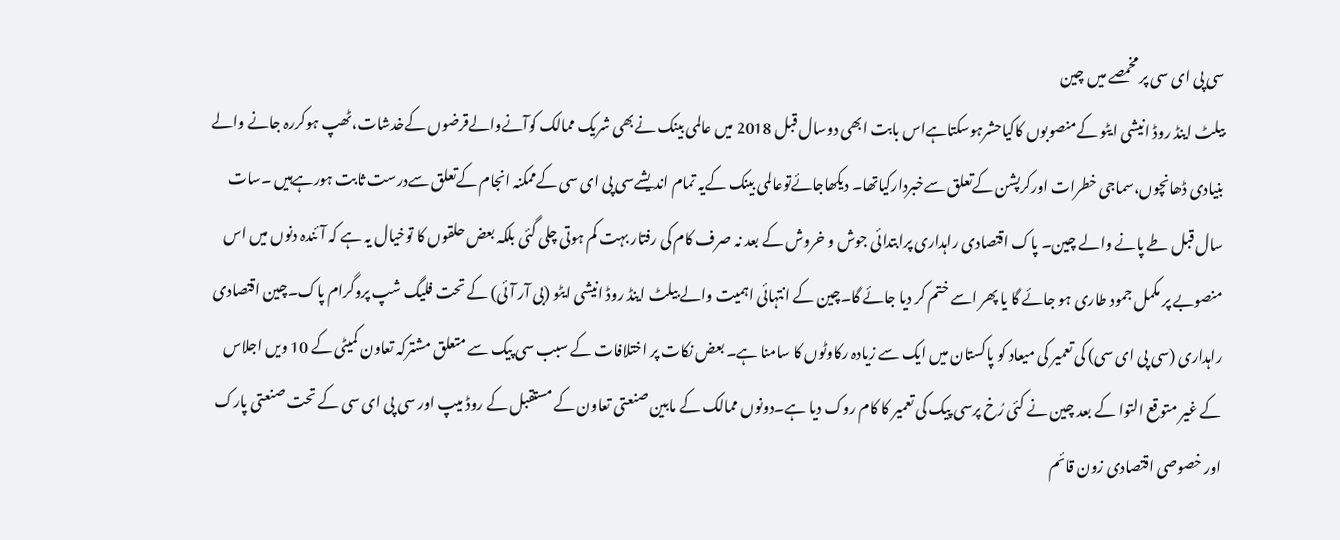سی پی ای سی پر مخمصے میں چین
بیلٹ اینڈ روڈ انیشی ایٹو کےمنصوبوں کاکیاحشرہوسکتاہےاس بابت ابھی دوسال قبل 2018 میں عالمی بینک نےبھی شریک ممالک کوآنےوالےقرضوں کےخدشات،ٹھپ ہوکررہ جانے والے بنیادی ڈھانچوں،سماجی خطرات اورکرپشن کےتعلق سےخبردارکیاتھا۔ دیکھاجائےتوعالمی بینک کےیہ تمام اندیشےسی پی ای سی کےممکنہ انجام کےتعلق سےدرست ثابت ہورہےہیں ۔سات سال قبل طے پانے والے چین۔ پاک اقتصادی راہداری پرابتدائی جوش و خروش کے بعد نہ صرف کام کی رفتار بہت کم ہوتی چلی گئی بلکہ بعض حلقوں کا توخیال یہ ہے کہ آئندہ دنوں میں اس منصوبے پر مکمل جمود طاری ہو جائے گا یا پھر اسے ختم کر دیا جائے گا۔چین کے انتہائی اہمیت والے بیلٹ اینڈ روڈ انیشی ایٹو (بی آر آئی) کے تحت فلیگ شپ پروگرام پاک۔چین اقتصادی راہداری (سی پی ای سی) کی تعمیر کی میعاد کو پاکستان میں ایک سے زیادہ رکاوٹوں کا سامنا ہے۔ بعض نکات پر اختلافات کے سبب سی پیک سے متعلق مشترکہ تعاون کمیٹی کے 10 ویں اجلاس کے غیر متوقع التوا کے بعد چین نے کئی رُخ پرسی پیک کی تعمیر کا کام روک دیا ہے۔دونوں ممالک کے مابین صنعتی تعاون کے مستقبل کے روڈ میپ اور سی پی ای سی کے تحت صنعتی پارک اور خصوصی اقتصادی زون قائم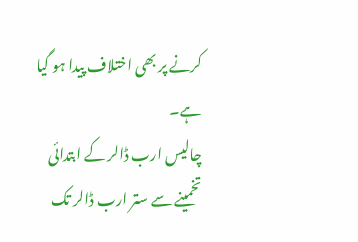کرنے پر بھی اختلاف پیدا ہو گیا ہے۔
چالیس ارب ڈالر کے ابتدائی تخمینے سے ستر ارب ڈالر تک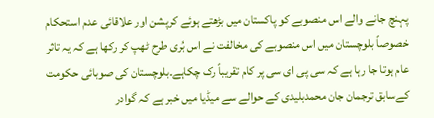پہنچ جانے والے اس منصوبے کو پاکستان میں بڑھتے ہوئے کرپشن اور علاقائی عدم استحکام خصوصاً بلوچستان میں اس منصوبے کی مخالفت نے اس بُری طرح ٹھپ کر رکھا ہے کہ یہ تاثر عام ہوتا جا رہا ہے کہ سی پی ای سی پر کام تقریباً رک چکاہے۔بلوچستان کی صوبائی حکومت کےسابق ترجمان جان محمدبلیدی کے حوالے سے میڈیا میں خبر ہے کہ گوادر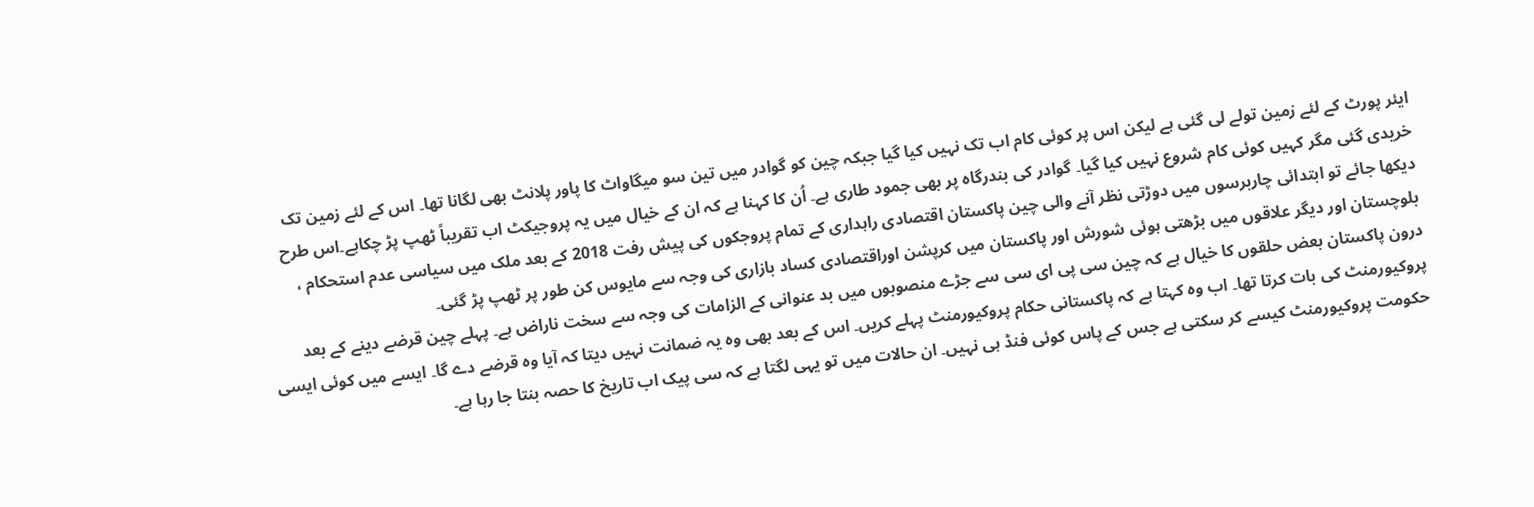ایئر پورٹ کے لئے زمین تولے لی گئی ہے لیکن اس پر کوئی کام اب تک نہیں کیا گیا جبکہ چین کو گوادر میں تین سو میگاواٹ کا پاور پلانٹ بھی لگانا تھا۔ اس کے لئے زمین تک خریدی گئی مگر کہیں کوئی کام شروع نہیں کیا گیا۔ گوادر کی بندرگاہ پر بھی جمود طاری ہے۔ اُن کا کہنا ہے کہ ان کے خیال میں یہ پروجیکٹ اب تقریباً ٹھپ پڑ چکاہے۔اس طرح دیکھا جائے تو ابتدائی چاربرسوں میں دوڑتی نظر آنے والی چین پاکستان اقتصادی راہداری کے تمام پروجکوں کی پیش رفت 2018 کے بعد ملک میں سیاسی عدم استحکام ، بلوچستان اور دیگر علاقوں میں بڑھتی ہوئی شورش اور پاکستان میں کرپشن اوراقتصادی کساد بازاری کی وجہ سے مایوس کن طور پر ٹھپ پڑ گئی۔
درون پاکستان بعض حلقوں کا خیال ہے کہ چین سی پی ای سی سے جڑے منصوبوں میں بد عنوانی کے الزامات کی وجہ سے سخت ناراض ہے۔ پہلے چین قرضے دینے کے بعد پروکیورمنٹ کی بات کرتا تھا۔ اب وہ کہتا ہے کہ پاکستانی حکام پروکیورمنٹ پہلے کریں۔ اس کے بعد بھی وہ یہ ضمانت نہیں دیتا کہ آیا وہ قرضے دے گا۔ ایسے میں کوئی ایسی حکومت پروکیورمنٹ کیسے کر سکتی ہے جس کے پاس کوئی فنڈ ہی نہیں۔ ان حالات میں تو یہی لگتا ہے کہ سی پیک اب تاریخ کا حصہ بنتا جا رہا ہے۔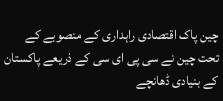چین پاک اقتصادی راہداری کے منصوبے کے تحت چین نے سی پی ای سی کے ذریعے پاکستان کے بنیادی ڈھانچے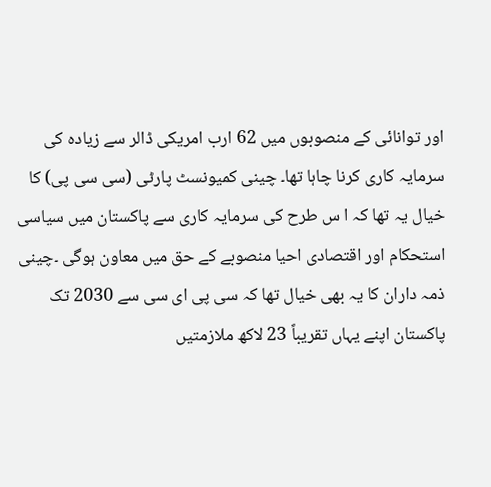اور توانائی کے منصوبوں میں 62 ارب امریکی ڈالر سے زیادہ کی سرمایہ کاری کرنا چاہا تھا۔ چینی کمیونسٹ پارٹی (سی سی پی) کا خیال یہ تھا کہ ا س طرح کی سرمایہ کاری سے پاکستان میں سیاسی استحکام اور اقتصادی احیا منصوبے کے حق میں معاون ہوگی ۔چینی ذمہ داران کا یہ بھی خیال تھا کہ سی پی ای سی سے 2030 تک پاکستان اپنے یہاں تقریباً 23 لاکھ ملازمتیں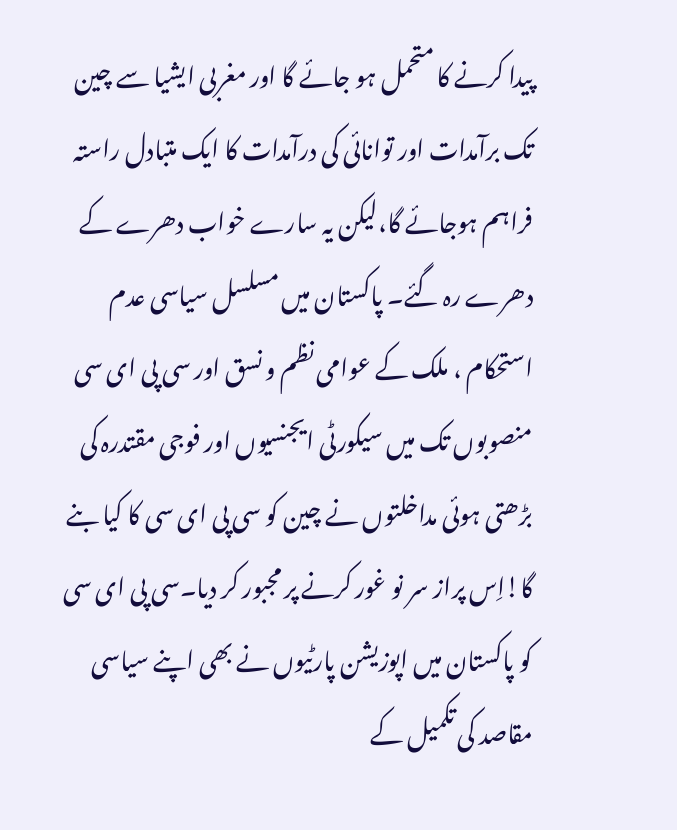پیدا کرنے کا متحمل ہو جائے گا اور مغربی ایشیا سے چین تک برآمدات اور توانائی کی درآمدات کا ایک متبادل راستہ فراہم ہوجائے گا،لیکن یہ سارے خواب دھرے کے دھرے رہ گئے۔ پاکستان میں مسلسل سیاسی عدم استحکام ، ملک کے عوامی نظم و نسق اور سی پی ای سی منصوبوں تک میں سیکورٹی ایجنسیوں اور فوجی مقتدرہ کی بڑھتی ہوئی مداخلتوں نے چین کو سی پی ای سی کا کیا بنے گا!اِس پراز سر نو غور کرنے پر مجبور کر دیا۔سی پی ای سی کو پاکستان میں اپوزیشن پارٹیوں نے بھی اپنے سیاسی مقاصد کی تکمیل کے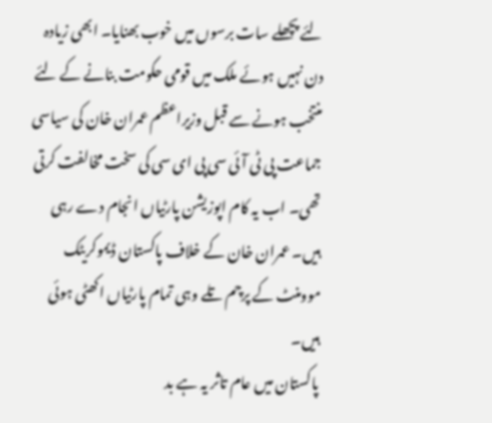لئے پچھلے سات برسوں میں خوب بھنایا۔ ابھی زیادہ دن نہیں ہوئے ملک میں قومی حکومت بنانے کے لئے منتخب ہونے سے قبل وزیراعظم عمران خان کی سیاسی جماعت پی ٹی آئی سی پی ای سی کی سخت مخالفت کرتی تھی۔ اب یہ کام اپوزیشن پارٹیاں انجام دے رہی ہیں۔ عمران خان کے خلاف پاکستان ڈیموکریٹک موومنٹ کے پرچم تلے وہی تمام پارٹیاں اکھٹی ہوئی ہیں۔
پاکستان میں عام تاثر یہ ہے بد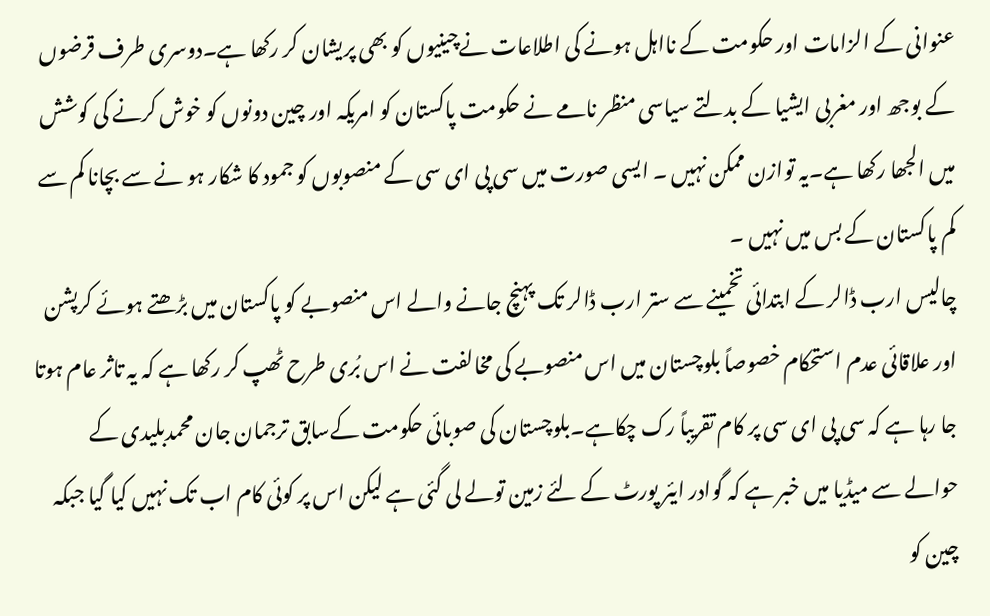عنوانی کے الزامات اور حکومت کے نااہل ہونے کی اطلاعات نےچینیوں کو بھی پریشان کر رکھا ہے۔دوسری طرف قرضوں کے بوجھ اور مغربی ایشیا کے بدلتے سیاسی منظر نامے نے حکومت پاکستان کو امریکہ اور چین دونوں کو خوش کرنے کی کوشش میں الجھا رکھا ہے۔یہ توازن ممکن نہیں ۔ ایسی صورت میں سی پی ای سی کے منصوبوں کو جمود کا شکار ہو نے سے بچانا کم سے کم پاکستان کے بس میں نہیں ۔
چالیس ارب ڈالر کے ابتدائی تخمینے سے ستر ارب ڈالر تک پہنچ جانے والے اس منصوبے کو پاکستان میں بڑھتے ہوئے کرپشن اور علاقائی عدم استحکام خصوصاً بلوچستان میں اس منصوبے کی مخالفت نے اس بُری طرح ٹھپ کر رکھا ہے کہ یہ تاثر عام ہوتا جا رہا ہے کہ سی پی ای سی پر کام تقریباً رک چکاہے۔بلوچستان کی صوبائی حکومت کےسابق ترجمان جان محمدبلیدی کے حوالے سے میڈیا میں خبر ہے کہ گوادر ایئر پورٹ کے لئے زمین تولے لی گئی ہے لیکن اس پر کوئی کام اب تک نہیں کیا گیا جبکہ چین کو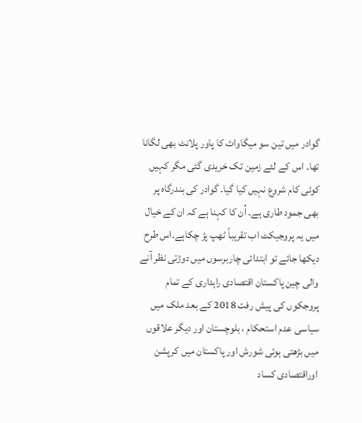گوادر میں تین سو میگاواٹ کا پاور پلانٹ بھی لگانا تھا۔ اس کے لئے زمین تک خریدی گئی مگر کہیں کوئی کام شروع نہیں کیا گیا۔ گوادر کی بندرگاہ پر بھی جمود طاری ہے۔ اُن کا کہنا ہے کہ ان کے خیال میں یہ پروجیکٹ اب تقریباً ٹھپ پڑ چکاہے۔اس طرح دیکھا جائے تو ابتدائی چاربرسوں میں دوڑتی نظر آنے والی چین پاکستان اقتصادی راہداری کے تمام پروجکوں کی پیش رفت 2018 کے بعد ملک میں سیاسی عدم استحکام ، بلوچستان اور دیگر علاقوں میں بڑھتی ہوئی شورش اور پاکستان میں کرپشن اوراقتصادی کساد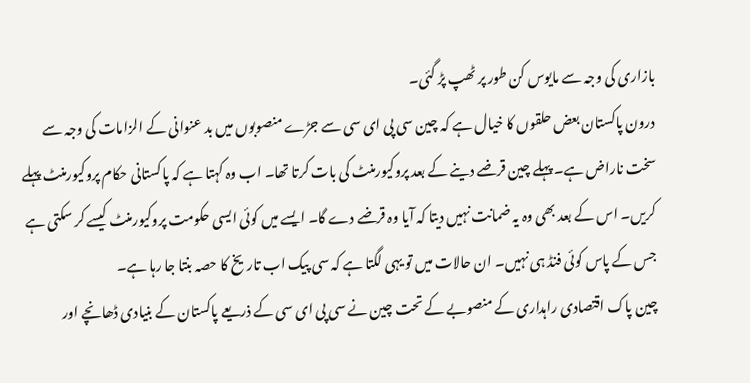بازاری کی وجہ سے مایوس کن طور پر ٹھپ پڑ گئی۔
درون پاکستان بعض حلقوں کا خیال ہے کہ چین سی پی ای سی سے جڑے منصوبوں میں بد عنوانی کے الزامات کی وجہ سے سخت ناراض ہے۔ پہلے چین قرضے دینے کے بعد پروکیورمنٹ کی بات کرتا تھا۔ اب وہ کہتا ہے کہ پاکستانی حکام پروکیورمنٹ پہلے کریں۔ اس کے بعد بھی وہ یہ ضمانت نہیں دیتا کہ آیا وہ قرضے دے گا۔ ایسے میں کوئی ایسی حکومت پروکیورمنٹ کیسے کر سکتی ہے جس کے پاس کوئی فنڈ ہی نہیں۔ ان حالات میں تو یہی لگتا ہے کہ سی پیک اب تاریخ کا حصہ بنتا جا رہا ہے۔
چین پاک اقتصادی راہداری کے منصوبے کے تحت چین نے سی پی ای سی کے ذریعے پاکستان کے بنیادی ڈھانچے اور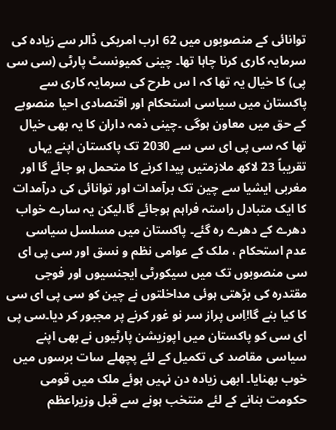توانائی کے منصوبوں میں 62 ارب امریکی ڈالر سے زیادہ کی سرمایہ کاری کرنا چاہا تھا۔ چینی کمیونسٹ پارٹی (سی سی پی) کا خیال یہ تھا کہ ا س طرح کی سرمایہ کاری سے پاکستان میں سیاسی استحکام اور اقتصادی احیا منصوبے کے حق میں معاون ہوگی ۔چینی ذمہ داران کا یہ بھی خیال تھا کہ سی پی ای سی سے 2030 تک پاکستان اپنے یہاں تقریباً 23 لاکھ ملازمتیں پیدا کرنے کا متحمل ہو جائے گا اور مغربی ایشیا سے چین تک برآمدات اور توانائی کی درآمدات کا ایک متبادل راستہ فراہم ہوجائے گا،لیکن یہ سارے خواب دھرے کے دھرے رہ گئے۔ پاکستان میں مسلسل سیاسی عدم استحکام ، ملک کے عوامی نظم و نسق اور سی پی ای سی منصوبوں تک میں سیکورٹی ایجنسیوں اور فوجی مقتدرہ کی بڑھتی ہوئی مداخلتوں نے چین کو سی پی ای سی کا کیا بنے گا!اِس پراز سر نو غور کرنے پر مجبور کر دیا۔سی پی ای سی کو پاکستان میں اپوزیشن پارٹیوں نے بھی اپنے سیاسی مقاصد کی تکمیل کے لئے پچھلے سات برسوں میں خوب بھنایا۔ ابھی زیادہ دن نہیں ہوئے ملک میں قومی حکومت بنانے کے لئے منتخب ہونے سے قبل وزیراعظم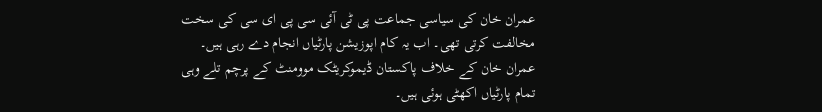عمران خان کی سیاسی جماعت پی ٹی آئی سی پی ای سی کی سخت مخالفت کرتی تھی۔ اب یہ کام اپوزیشن پارٹیاں انجام دے رہی ہیں۔ عمران خان کے خلاف پاکستان ڈیموکریٹک موومنٹ کے پرچم تلے وہی تمام پارٹیاں اکھٹی ہوئی ہیں۔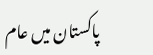پاکستان میں عام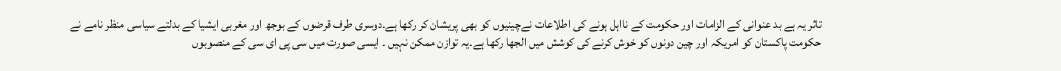تاثر یہ ہے بد عنوانی کے الزامات اور حکومت کے نااہل ہونے کی اطلاعات نےچینیوں کو بھی پریشان کر رکھا ہے۔دوسری طرف قرضوں کے بوجھ اور مغربی ایشیا کے بدلتے سیاسی منظر نامے نے حکومت پاکستان کو امریکہ اور چین دونوں کو خوش کرنے کی کوشش میں الجھا رکھا ہے۔یہ توازن ممکن نہیں ۔ ایسی صورت میں سی پی ای سی کے منصوبوں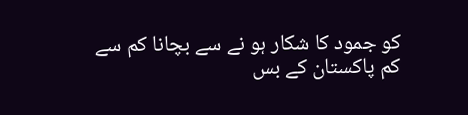کو جمود کا شکار ہو نے سے بچانا کم سے کم پاکستان کے بس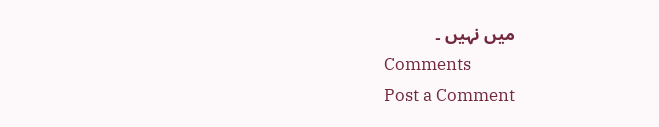میں نہیں ۔
Comments
Post a Comment